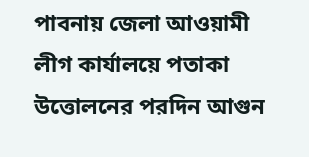পাবনায় জেলা আওয়ামী লীগ কার্যালয়ে পতাকা উত্তোলনের পরদিন আগুন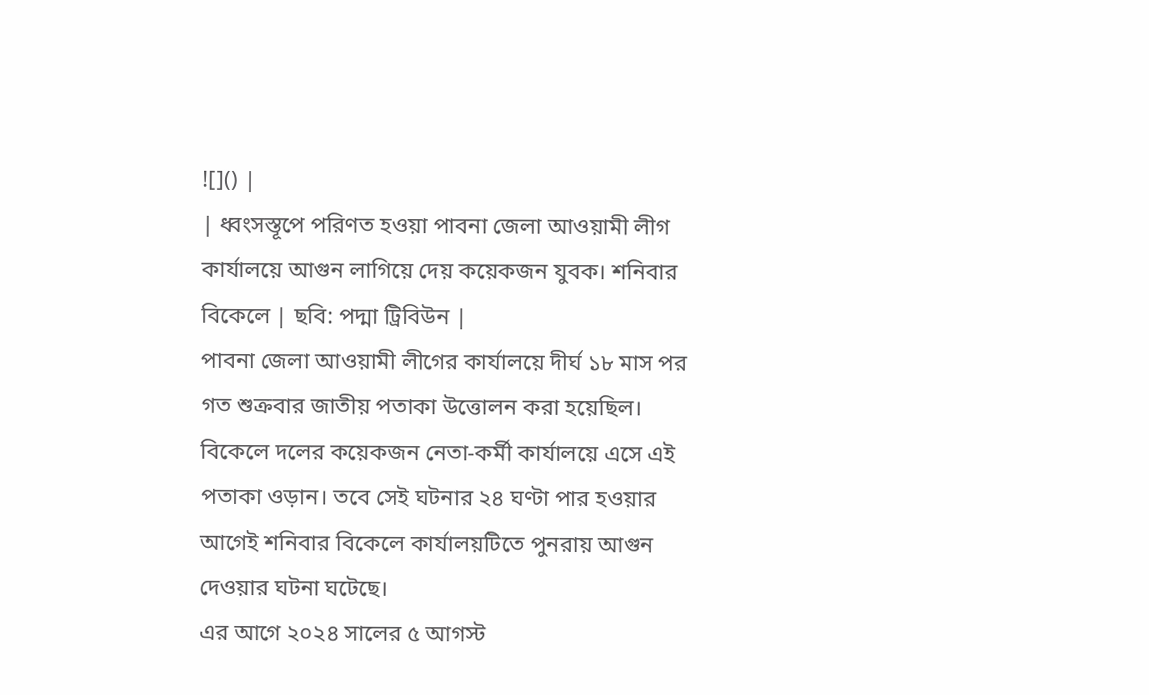![]() |
| ধ্বংসস্তূপে পরিণত হওয়া পাবনা জেলা আওয়ামী লীগ কার্যালয়ে আগুন লাগিয়ে দেয় কয়েকজন যুবক। শনিবার বিকেলে | ছবি: পদ্মা ট্রিবিউন |
পাবনা জেলা আওয়ামী লীগের কার্যালয়ে দীর্ঘ ১৮ মাস পর গত শুক্রবার জাতীয় পতাকা উত্তোলন করা হয়েছিল। বিকেলে দলের কয়েকজন নেতা-কর্মী কার্যালয়ে এসে এই পতাকা ওড়ান। তবে সেই ঘটনার ২৪ ঘণ্টা পার হওয়ার আগেই শনিবার বিকেলে কার্যালয়টিতে পুনরায় আগুন দেওয়ার ঘটনা ঘটেছে।
এর আগে ২০২৪ সালের ৫ আগস্ট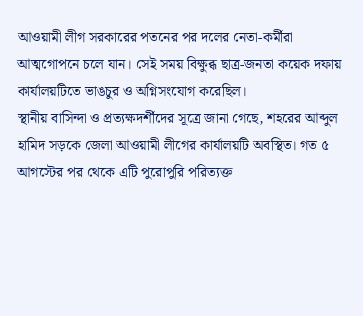আওয়ামী লীগ সরকারের পতনের পর দলের নেতা-কর্মীরা আত্মগোপনে চলে যান। সেই সময় বিক্ষুব্ধ ছাত্র-জনতা কয়েক দফায় কার্যালয়টিতে ভাঙচুর ও অগ্নিসংযোগ করেছিল।
স্থানীয় বাসিন্দা ও প্রত্যক্ষদর্শীদের সূত্রে জানা গেছে, শহরের আব্দুল হামিদ সড়কে জেলা আওয়ামী লীগের কার্যালয়টি অবস্থিত। গত ৫ আগস্টের পর থেকে এটি পুরোপুরি পরিত্যক্ত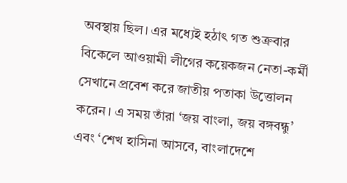অবস্থায় ছিল। এর মধ্যেই হঠাৎ গত শুক্রবার বিকেলে আওয়ামী লীগের কয়েকজন নেতা-কর্মী সেখানে প্রবেশ করে জাতীয় পতাকা উত্তোলন করেন। এ সময় তাঁরা ‘জয় বাংলা, জয় বঙ্গবন্ধু’ এবং ‘শেখ হাসিনা আসবে, বাংলাদেশে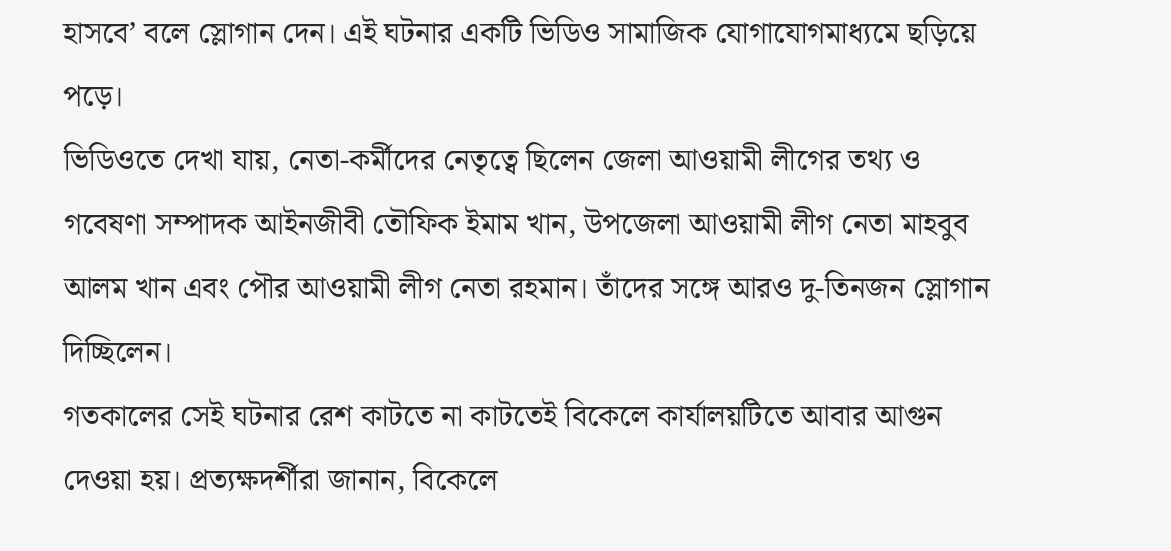হাসবে’ বলে স্লোগান দেন। এই ঘটনার একটি ভিডিও সামাজিক যোগাযোগমাধ্যমে ছড়িয়ে পড়ে।
ভিডিওতে দেখা যায়, নেতা-কর্মীদের নেতৃত্বে ছিলেন জেলা আওয়ামী লীগের তথ্য ও গবেষণা সম্পাদক আইনজীবী তৌফিক ইমাম খান, উপজেলা আওয়ামী লীগ নেতা মাহবুব আলম খান এবং পৌর আওয়ামী লীগ নেতা রহমান। তাঁদের সঙ্গে আরও দু-তিনজন স্লোগান দিচ্ছিলেন।
গতকালের সেই ঘটনার রেশ কাটতে না কাটতেই বিকেলে কার্যালয়টিতে আবার আগুন দেওয়া হয়। প্রত্যক্ষদর্শীরা জানান, বিকেলে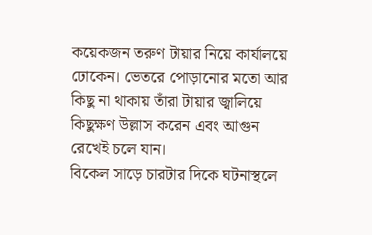কয়েকজন তরুণ টায়ার নিয়ে কার্যালয়ে ঢোকেন। ভেতরে পোড়ানোর মতো আর কিছু না থাকায় তাঁরা টায়ার জ্বালিয়ে কিছুক্ষণ উল্লাস করেন এবং আগুন রেখেই চলে যান।
বিকেল সাড়ে চারটার দিকে ঘটনাস্থলে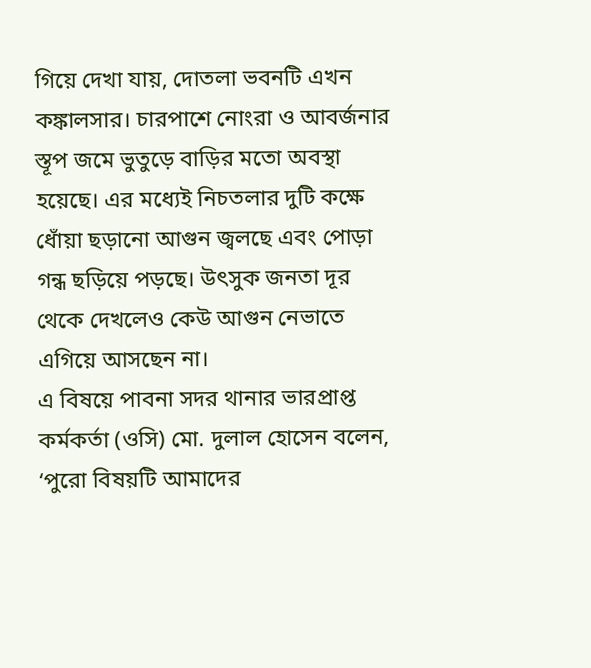গিয়ে দেখা যায়, দোতলা ভবনটি এখন কঙ্কালসার। চারপাশে নোংরা ও আবর্জনার স্তূপ জমে ভুতুড়ে বাড়ির মতো অবস্থা হয়েছে। এর মধ্যেই নিচতলার দুটি কক্ষে ধোঁয়া ছড়ানো আগুন জ্বলছে এবং পোড়া গন্ধ ছড়িয়ে পড়ছে। উৎসুক জনতা দূর থেকে দেখলেও কেউ আগুন নেভাতে এগিয়ে আসছেন না।
এ বিষয়ে পাবনা সদর থানার ভারপ্রাপ্ত কর্মকর্তা (ওসি) মো. দুলাল হোসেন বলেন, ‘পুরো বিষয়টি আমাদের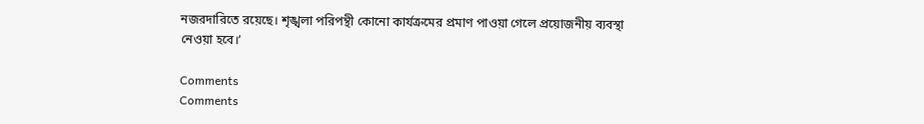নজরদারিতে রয়েছে। শৃঙ্খলা পরিপন্থী কোনো কার্যক্রমের প্রমাণ পাওয়া গেলে প্রয়োজনীয় ব্যবস্থা নেওয়া হবে।’

Comments
Comments